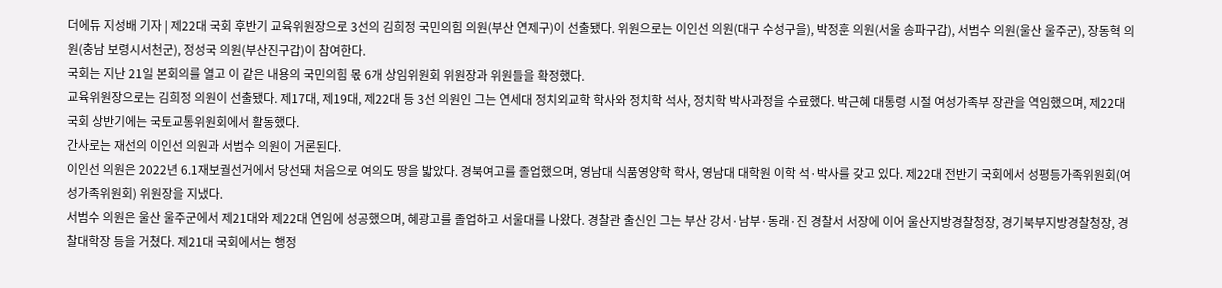더에듀 지성배 기자 | 제22대 국회 후반기 교육위원장으로 3선의 김희정 국민의힘 의원(부산 연제구)이 선출됐다. 위원으로는 이인선 의원(대구 수성구을), 박정훈 의원(서울 송파구갑), 서범수 의원(울산 울주군), 장동혁 의원(충남 보령시서천군), 정성국 의원(부산진구갑)이 참여한다.
국회는 지난 21일 본회의를 열고 이 같은 내용의 국민의힘 몫 6개 상임위원회 위원장과 위원들을 확정했다.
교육위원장으로는 김희정 의원이 선출됐다. 제17대, 제19대, 제22대 등 3선 의원인 그는 연세대 정치외교학 학사와 정치학 석사, 정치학 박사과정을 수료했다. 박근혜 대통령 시절 여성가족부 장관을 역임했으며, 제22대 국회 상반기에는 국토교통위원회에서 활동했다.
간사로는 재선의 이인선 의원과 서범수 의원이 거론된다.
이인선 의원은 2022년 6.1재보궐선거에서 당선돼 처음으로 여의도 땅을 밟았다. 경북여고를 졸업했으며, 영남대 식품영양학 학사, 영남대 대학원 이학 석·박사를 갖고 있다. 제22대 전반기 국회에서 성평등가족위원회(여성가족위원회) 위원장을 지냈다.
서범수 의원은 울산 울주군에서 제21대와 제22대 연임에 성공했으며, 혜광고를 졸업하고 서울대를 나왔다. 경찰관 출신인 그는 부산 강서·남부·동래·진 경찰서 서장에 이어 울산지방경찰청장, 경기북부지방경찰청장, 경찰대학장 등을 거쳤다. 제21대 국회에서는 행정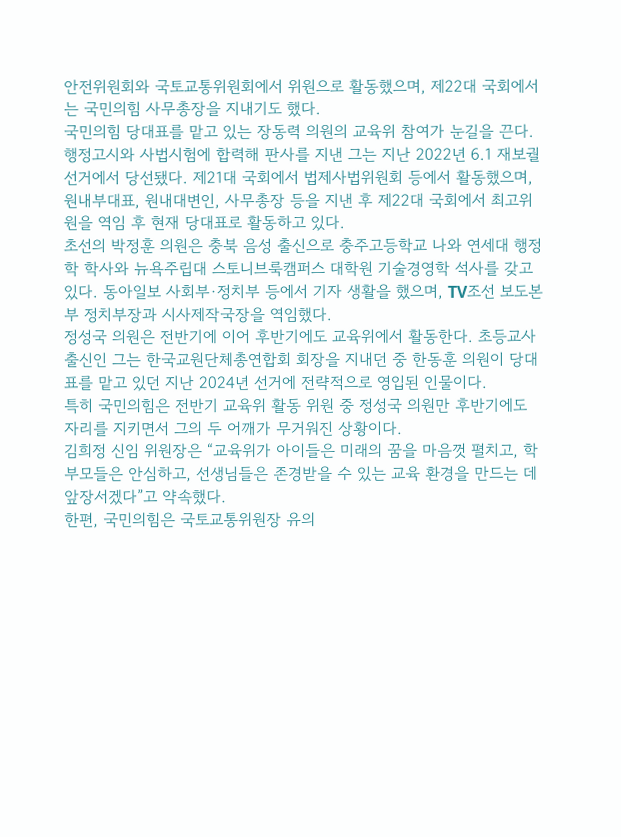안전위원회와 국토교통위원회에서 위원으로 활동했으며, 제22대 국회에서는 국민의힘 사무총장을 지내기도 했다.
국민의힘 당대표를 맡고 있는 장동력 의원의 교육위 참여가 눈길을 끈다.
행정고시와 사법시험에 합력해 판사를 지낸 그는 지난 2022년 6.1 재보궐선거에서 당선됐다. 제21대 국회에서 법제사법위원회 등에서 활동했으며, 원내부대표, 원내대변인, 사무총장 등을 지낸 후 제22대 국회에서 최고위원을 역임 후 현재 당대표로 활동하고 있다.
초선의 박정훈 의원은 충북 음성 출신으로 충주고등학교 나와 연세대 행정학 학사와 뉴욕주립대 스토니브룩캠퍼스 대학원 기술경영학 석사를 갖고 있다. 동아일보 사회부·정치부 등에서 기자 생활을 했으며, TV조선 보도본부 정치부장과 시사제작국장을 역임했다.
정성국 의원은 전반기에 이어 후반기에도 교육위에서 활동한다. 초등교사 출신인 그는 한국교원단체총연합회 회장을 지내던 중 한동훈 의원이 당대표를 맡고 있던 지난 2024년 선거에 전략적으로 영입된 인물이다.
특히 국민의힘은 전반기 교육위 활동 위원 중 정성국 의원만 후반기에도 자리를 지키면서 그의 두 어깨가 무거워진 상황이다.
김희정 신임 위원장은 “교육위가 아이들은 미래의 꿈을 마음껏 펼치고, 학부모들은 안심하고, 선생님들은 존경받을 수 있는 교육 환경을 만드는 데 앞장서겠다”고 약속했다.
한편, 국민의힘은 국토교통위원장 유의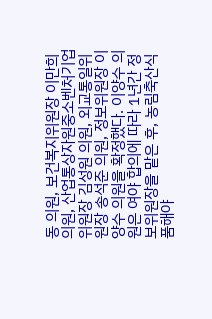동 의원, 보건복지위원장 이만희 의원, 산업통상자원중소벤처기업위원장 김성원 의원, 외교통일위원장 송석준 의원, 정보위원장 이양수 의원을 확정했다. 이양수 의원은 여야 합의에 따라 1년간 정보위원장을 맡은 후, 농림축산식품해야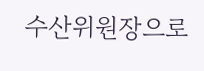수산위원장으로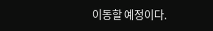이동할 예정이다.